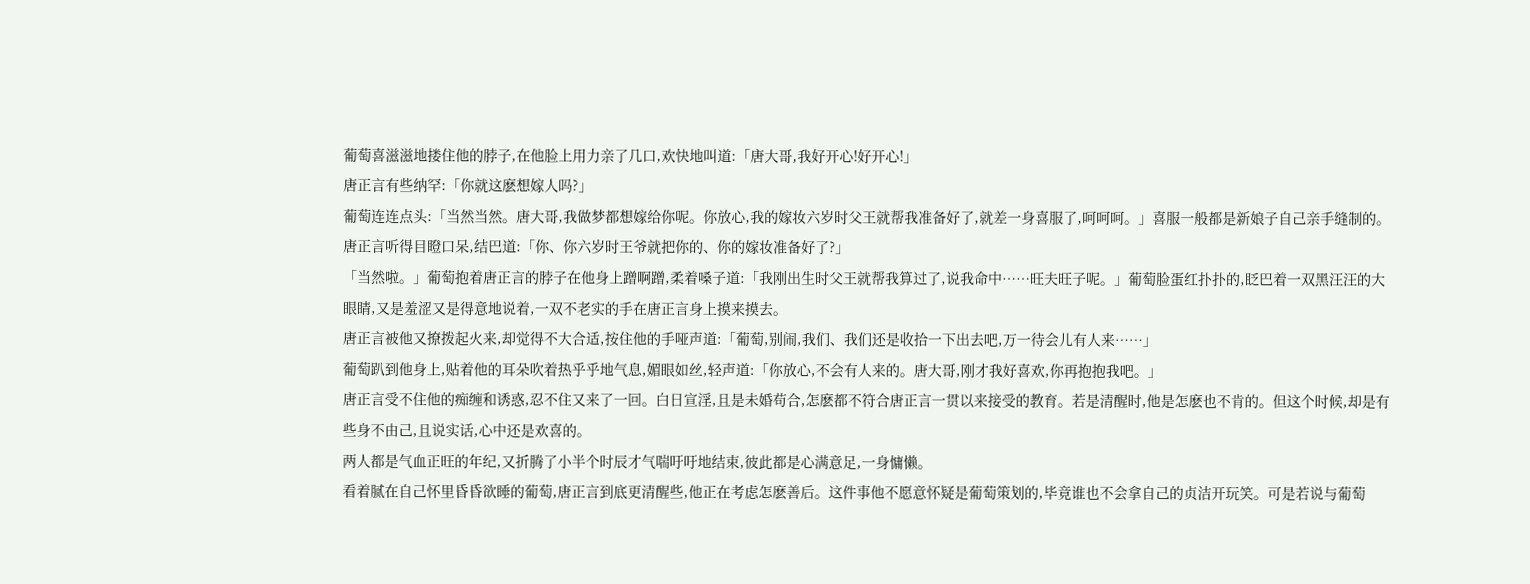葡萄喜滋滋地搂住他的脖子,在他脸上用力亲了几口,欢快地叫道:「唐大哥,我好开心!好开心!」
唐正言有些纳罕:「你就这麽想嫁人吗?」
葡萄连连点头:「当然当然。唐大哥,我做梦都想嫁给你呢。你放心,我的嫁妆六岁时父王就帮我准备好了,就差一身喜服了,呵呵呵。」喜服一般都是新娘子自己亲手缝制的。
唐正言听得目瞪口呆,结巴道:「你、你六岁时王爷就把你的、你的嫁妆准备好了?」
「当然啦。」葡萄抱着唐正言的脖子在他身上蹭啊蹭,柔着嗓子道:「我刚出生时父王就帮我算过了,说我命中……旺夫旺子呢。」葡萄脸蛋红扑扑的,眨巴着一双黑汪汪的大眼睛,又是羞涩又是得意地说着,一双不老实的手在唐正言身上摸来摸去。
唐正言被他又撩拨起火来,却觉得不大合适,按住他的手哑声道:「葡萄,别闹,我们、我们还是收拾一下出去吧,万一待会儿有人来……」
葡萄趴到他身上,贴着他的耳朵吹着热乎乎地气息,媚眼如丝,轻声道:「你放心,不会有人来的。唐大哥,刚才我好喜欢,你再抱抱我吧。」
唐正言受不住他的痴缠和诱惑,忍不住又来了一回。白日宣淫,且是未婚苟合,怎麽都不符合唐正言一贯以来接受的教育。若是清醒时,他是怎麽也不肯的。但这个时候,却是有些身不由己,且说实话,心中还是欢喜的。
两人都是气血正旺的年纪,又折腾了小半个时辰才气喘吁吁地结束,彼此都是心满意足,一身慵懒。
看着腻在自己怀里昏昏欲睡的葡萄,唐正言到底更清醒些,他正在考虑怎麽善后。这件事他不愿意怀疑是葡萄策划的,毕竟谁也不会拿自己的贞洁开玩笑。可是若说与葡萄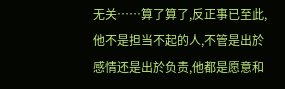无关……算了算了,反正事已至此,他不是担当不起的人,不管是出於感情还是出於负责,他都是愿意和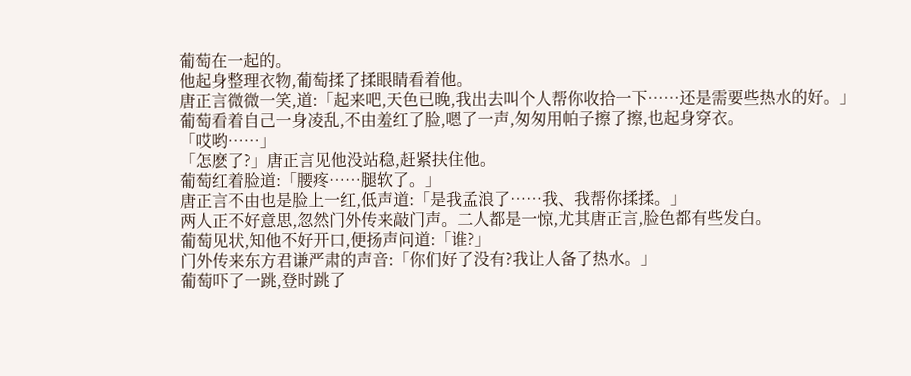葡萄在一起的。
他起身整理衣物,葡萄揉了揉眼睛看着他。
唐正言微微一笑,道:「起来吧,天色已晚,我出去叫个人帮你收拾一下……还是需要些热水的好。」
葡萄看着自己一身凌乱,不由羞红了脸,嗯了一声,匆匆用帕子擦了擦,也起身穿衣。
「哎哟……」
「怎麽了?」唐正言见他没站稳,赶紧扶住他。
葡萄红着脸道:「腰疼……腿软了。」
唐正言不由也是脸上一红,低声道:「是我孟浪了……我、我帮你揉揉。」
两人正不好意思,忽然门外传来敲门声。二人都是一惊,尤其唐正言,脸色都有些发白。
葡萄见状,知他不好开口,便扬声问道:「谁?」
门外传来东方君谦严肃的声音:「你们好了没有?我让人备了热水。」
葡萄吓了一跳,登时跳了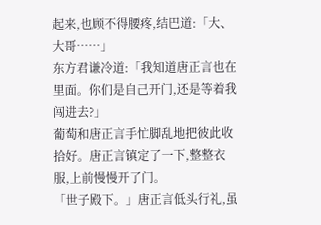起来,也顾不得腰疼,结巴道:「大、大哥……」
东方君谦冷道:「我知道唐正言也在里面。你们是自己开门,还是等着我闯进去?」
葡萄和唐正言手忙脚乱地把彼此收拾好。唐正言镇定了一下,整整衣服,上前慢慢开了门。
「世子殿下。」唐正言低头行礼,虽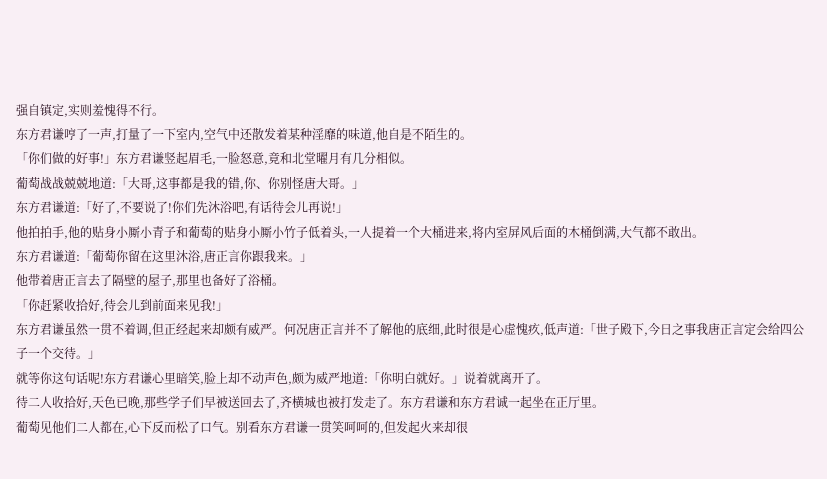强自镇定,实则羞愧得不行。
东方君谦哼了一声,打量了一下室内,空气中还散发着某种淫靡的味道,他自是不陌生的。
「你们做的好事!」东方君谦竖起眉毛,一脸怒意,竟和北堂曜月有几分相似。
葡萄战战兢兢地道:「大哥,这事都是我的错,你、你别怪唐大哥。」
东方君谦道:「好了,不要说了!你们先沐浴吧,有话待会儿再说!」
他拍拍手,他的贴身小厮小青子和葡萄的贴身小厮小竹子低着头,一人提着一个大桶进来,将内室屏风后面的木桶倒满,大气都不敢出。
东方君谦道:「葡萄你留在这里沐浴,唐正言你跟我来。」
他带着唐正言去了隔壁的屋子,那里也备好了浴桶。
「你赶紧收拾好,待会儿到前面来见我!」
东方君谦虽然一贯不着调,但正经起来却颇有威严。何况唐正言并不了解他的底细,此时很是心虚愧疚,低声道:「世子殿下,今日之事我唐正言定会给四公子一个交待。」
就等你这句话呢!东方君谦心里暗笑,脸上却不动声色,颇为威严地道:「你明白就好。」说着就离开了。
待二人收拾好,天色已晚,那些学子们早被送回去了,齐横城也被打发走了。东方君谦和东方君诚一起坐在正厅里。
葡萄见他们二人都在,心下反而松了口气。别看东方君谦一贯笑呵呵的,但发起火来却很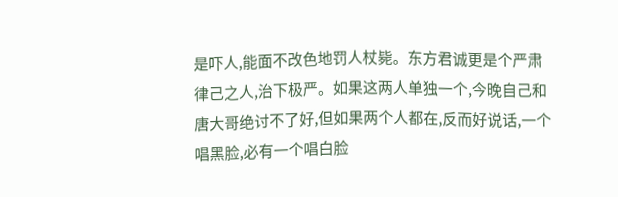是吓人,能面不改色地罚人杖毙。东方君诚更是个严肃律己之人,治下极严。如果这两人单独一个,今晚自己和唐大哥绝讨不了好,但如果两个人都在,反而好说话,一个唱黑脸,必有一个唱白脸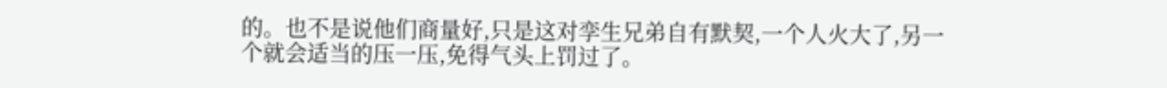的。也不是说他们商量好,只是这对孪生兄弟自有默契,一个人火大了,另一个就会适当的压一压,免得气头上罚过了。